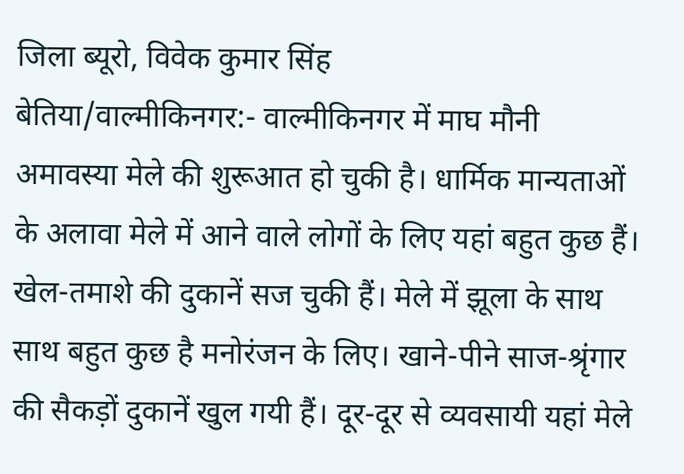जिला ब्यूरो, विवेक कुमार सिंह
बेतिया/वाल्मीकिनगर:- वाल्मीकिनगर में माघ मौनी अमावस्या मेले की शुरूआत हो चुकी है। धार्मिक मान्यताओं के अलावा मेले में आने वाले लोगों के लिए यहां बहुत कुछ हैं। खेल-तमाशे की दुकानें सज चुकी हैं। मेले में झूला के साथ साथ बहुत कुछ है मनोरंजन के लिए। खाने-पीने साज-श्रृंगार की सैकड़ों दुकानें खुल गयी हैं। दूर-दूर से व्यवसायी यहां मेले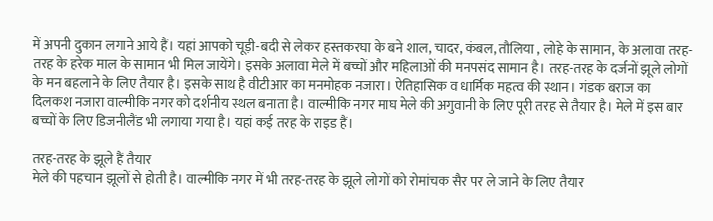में अपनी दुकान लगाने आये हैं। यहां आपको चूड़ी-बदी से लेकर हस्तकरघा के बने शाल, चादर, कंबल, तौलिया , लोहे के सामान, के अलावा तरह-तरह के हरेक माल के सामान भी मिल जायेंगे। इसके अलावा मेले में बच्चों और महिलाओं की मनपसंद सामान है। तरह-तरह के दर्जनों झूले लोगों के मन बहलाने के लिए तैयार है। इसके साथ है वीटीआर का मनमोहक नजारा। ऐतिहासिक व धार्मिक महत्व की स्थान। गंडक बराज का दिलकश नजारा वाल्मीकि नगर को दर्शनीय स्थल बनाता है। वाल्मीकि नगर माघ मेले की अगुवानी के लिए पूरी तरह से तैयार है। मेले में इस बार बच्चों के लिए डिजनीलैंड भी लगाया गया है। यहां कई तरह के राइड हैं।

तरह-तरह के झूले हैं तैयार
मेले की पहचान झूलों से होती है। वाल्मीकि नगर में भी तरह-तरह के झूले लोगों को रोमांचक सैर पर ले जाने के लिए तैयार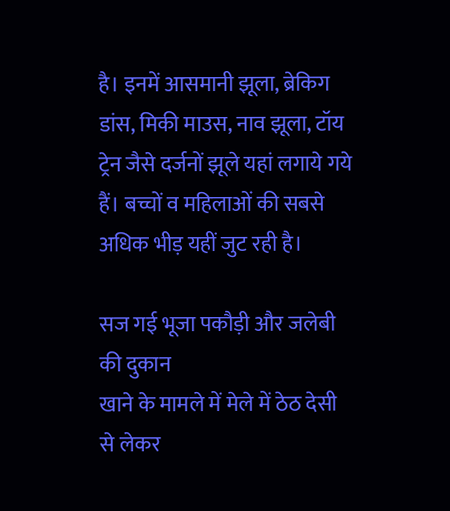है। इनमें आसमानी झूला, ब्रेकिग डांस, मिकी माउस, नाव झूला, टॉय ट्रेन जैसे दर्जनों झूले यहां लगाये गये हैं। बच्चों व महिलाओं की सबसे अधिक भीड़ यहीं जुट रही है।

सज गई भूजा पकौड़ी और जलेबी की दुकान
खाने के मामले में मेले में ठेठ देसी से लेकर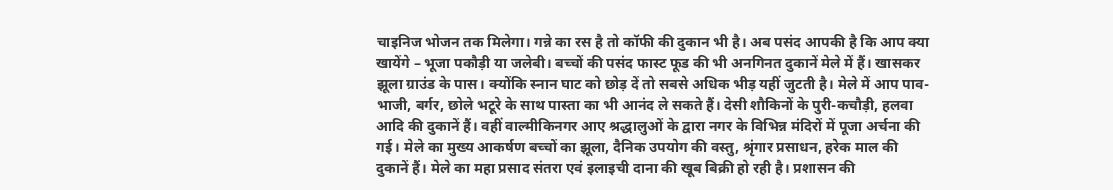चाइनिज भोजन तक मिलेगा। गन्ने का रस है तो कॉफी की दुकान भी है। अब पसंद आपकी है कि आप क्या खायेंगे – भूजा पकौड़ी या जलेबी। बच्चों की पसंद फास्ट फूड की भी अनगिनत दुकानें मेले में हैं। खासकर झूला ग्राउंड के पास। क्योंकि स्नान घाट को छोड़ दें तो सबसे अधिक भीड़ यहीं जुटती है। मेले में आप पाव-भाजी, बर्गर, छोले भटूरे के साथ पास्ता का भी आनंद ले सकते हैं। देसी शौकिनों के पुरी-कचौड़ी, हलवा आदि की दुकानें हैं। वहीं वाल्मीकिनगर आए श्रद्धालुओं के द्वारा नगर के विभिन्न मंदिरों में पूजा अर्चना की गई। मेले का मुख्य आकर्षण बच्चों का झूला, दैनिक उपयोग की वस्तु, श्रृंगार प्रसाधन, हरेक माल की दुकानें हैं। मेले का महा प्रसाद संतरा एवं इलाइची दाना की खूब बिक्री हो रही है। प्रशासन की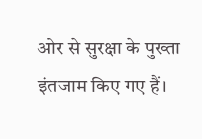ओर से सुरक्षा के पुख्ता इंतजाम किए गए हैं।